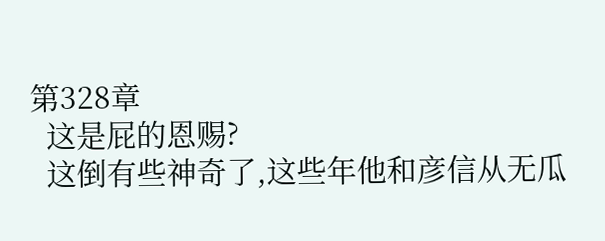第328章
  这是屁的恩赐?
  这倒有些神奇了,这些年他和彦信从无瓜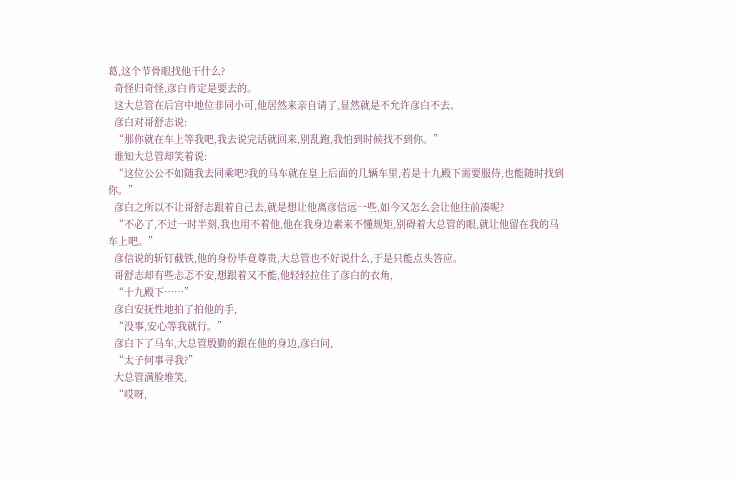葛,这个节骨眼找他干什么?
  奇怪归奇怪,彦白肯定是要去的。
  这大总管在后宫中地位非同小可,他居然来亲自请了,显然就是不允许彦白不去。
  彦白对哥舒志说:
  “那你就在车上等我吧,我去说完话就回来,别乱跑,我怕到时候找不到你。”
  谁知大总管却笑着说:
  “这位公公不如随我去同乘吧?我的马车就在皇上后面的几辆车里,若是十九殿下需要服侍,也能随时找到你。”
  彦白之所以不让哥舒志跟着自己去,就是想让他离彦信远一些,如今又怎么会让他往前凑呢?
  “不必了,不过一时半刻,我也用不着他,他在我身边素来不懂规矩,别碍着大总管的眼,就让他留在我的马车上吧。”
  彦信说的斩钉截铁,他的身份毕竟尊贵,大总管也不好说什么,于是只能点头答应。
  哥舒志却有些忐忑不安,想跟着又不能,他轻轻拉住了彦白的衣角,
  “十九殿下……”
  彦白安抚性地拍了拍他的手,
  “没事,安心等我就行。”
  彦白下了马车,大总管殷勤的跟在他的身边,彦白问,
  “太子何事寻我?”
  大总管满脸堆笑,
  “哎呀,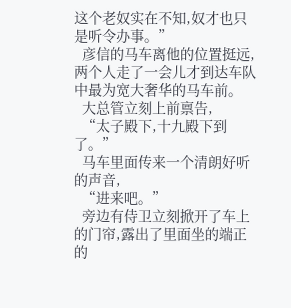这个老奴实在不知,奴才也只是听令办事。”
  彦信的马车离他的位置挺远,两个人走了一会儿才到达车队中最为宽大奢华的马车前。
  大总管立刻上前禀告,
  “太子殿下,十九殿下到了。”
  马车里面传来一个清朗好听的声音,
  “进来吧。”
  旁边有侍卫立刻掀开了车上的门帘,露出了里面坐的端正的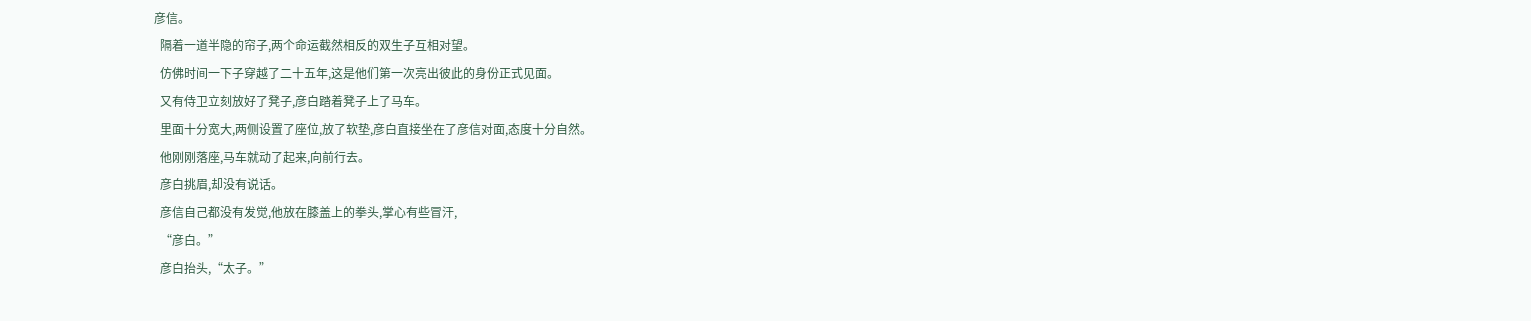彦信。
  隔着一道半隐的帘子,两个命运截然相反的双生子互相对望。
  仿佛时间一下子穿越了二十五年,这是他们第一次亮出彼此的身份正式见面。
  又有侍卫立刻放好了凳子,彦白踏着凳子上了马车。
  里面十分宽大,两侧设置了座位,放了软垫,彦白直接坐在了彦信对面,态度十分自然。
  他刚刚落座,马车就动了起来,向前行去。
  彦白挑眉,却没有说话。
  彦信自己都没有发觉,他放在膝盖上的拳头,掌心有些冒汗,
  “彦白。”
  彦白抬头,“太子。”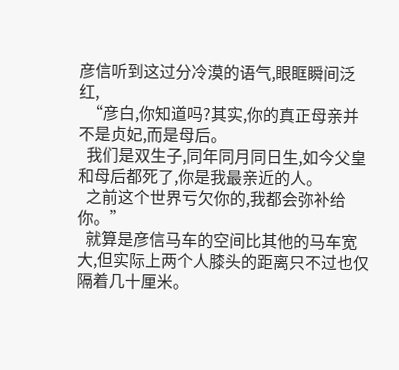彦信听到这过分冷漠的语气,眼眶瞬间泛红,
  “彦白,你知道吗?其实,你的真正母亲并不是贞妃,而是母后。
  我们是双生子,同年同月同日生,如今父皇和母后都死了,你是我最亲近的人。
  之前这个世界亏欠你的,我都会弥补给你。”
  就算是彦信马车的空间比其他的马车宽大,但实际上两个人膝头的距离只不过也仅隔着几十厘米。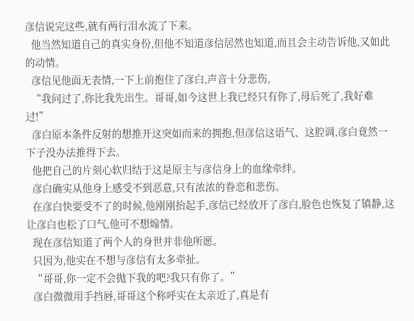彦信说完这些,就有两行泪水流了下来。
  他当然知道自己的真实身份,但他不知道彦信居然也知道,而且会主动告诉他,又如此的动情。
  彦信见他面无表情,一下上前抱住了彦白,声音十分悲伤,
  “我问过了,你比我先出生。哥哥,如今这世上我已经只有你了,母后死了,我好难过!”
  彦白原本条件反射的想推开这突如而来的拥抱,但彦信这语气、这腔调,彦白竟然一下子没办法推得下去。
  他把自己的片刻心软归结于这是原主与彦信身上的血缘牵绊。
  彦白确实从他身上感受不到恶意,只有浓浓的眷恋和悲伤。
  在彦白快要受不了的时候,他刚刚抬起手,彦信已经放开了彦白,脸色也恢复了镇静,这让彦白也松了口气,他可不想煽情。
  现在彦信知道了两个人的身世并非他所愿。
  只因为,他实在不想与彦信有太多牵扯。
  “哥哥,你一定不会抛下我的吧?我只有你了。”
  彦白微微用手挡唇,哥哥这个称呼实在太亲近了,真是有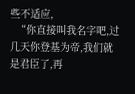些不适应,
  “你直接叫我名字吧,过几天你登基为帝,我们就是君臣了,再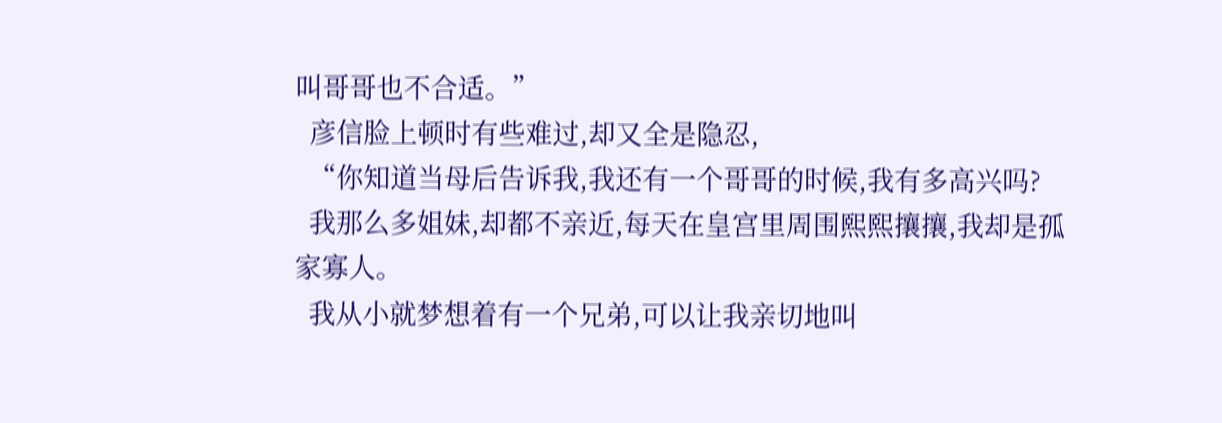叫哥哥也不合适。”
  彦信脸上顿时有些难过,却又全是隐忍,
  “你知道当母后告诉我,我还有一个哥哥的时候,我有多高兴吗?
  我那么多姐妹,却都不亲近,每天在皇宫里周围熙熙攘攘,我却是孤家寡人。
  我从小就梦想着有一个兄弟,可以让我亲切地叫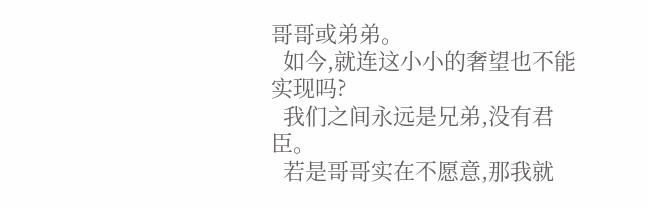哥哥或弟弟。
  如今,就连这小小的奢望也不能实现吗?
  我们之间永远是兄弟,没有君臣。
  若是哥哥实在不愿意,那我就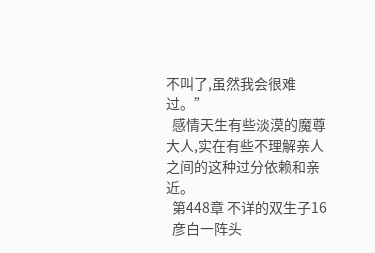不叫了,虽然我会很难过。”
  感情天生有些淡漠的魔尊大人,实在有些不理解亲人之间的这种过分依赖和亲近。
  第448章 不详的双生子16
  彦白一阵头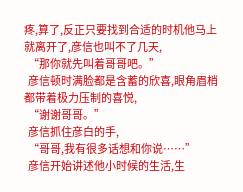疼,算了,反正只要找到合适的时机他马上就离开了,彦信也叫不了几天,
  “那你就先叫着哥哥吧。”
  彦信顿时满脸都是含蓄的欣喜,眼角眉梢都带着极力压制的喜悦,
  “谢谢哥哥。”
  彦信抓住彦白的手,
  “哥哥,我有很多话想和你说……”
  彦信开始讲述他小时候的生活,生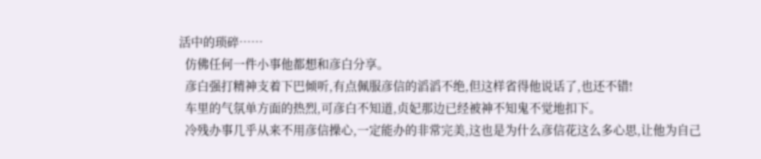活中的琐碎……
  仿佛任何一件小事他都想和彦白分享。
  彦白强打精神支着下巴倾听,有点佩服彦信的滔滔不绝,但这样省得他说话了,也还不错!
  车里的气氛单方面的热烈,可彦白不知道,贞妃那边已经被神不知鬼不觉地扣下。
  冷残办事几乎从来不用彦信操心,一定能办的非常完美,这也是为什么彦信花这么多心思,让他为自己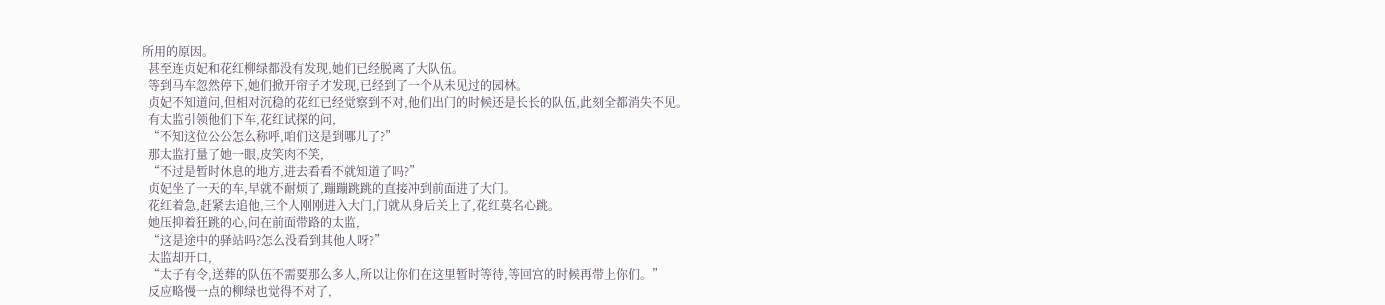所用的原因。
  甚至连贞妃和花红柳绿都没有发现,她们已经脱离了大队伍。
  等到马车忽然停下,她们掀开帘子才发现,已经到了一个从未见过的园林。
  贞妃不知道问,但相对沉稳的花红已经觉察到不对,他们出门的时候还是长长的队伍,此刻全都消失不见。
  有太监引领他们下车,花红试探的问,
  “不知这位公公怎么称呼,咱们这是到哪儿了?”
  那太监打量了她一眼,皮笑肉不笑,
  “不过是暂时休息的地方,进去看看不就知道了吗?”
  贞妃坐了一天的车,早就不耐烦了,蹦蹦跳跳的直接冲到前面进了大门。
  花红着急,赶紧去追他,三个人刚刚进入大门,门就从身后关上了,花红莫名心跳。
  她压抑着狂跳的心,问在前面带路的太监,
  “这是途中的驿站吗?怎么没看到其他人呀?”
  太监却开口,
  “太子有令,送葬的队伍不需要那么多人,所以让你们在这里暂时等待,等回宫的时候再带上你们。”
  反应略慢一点的柳绿也觉得不对了,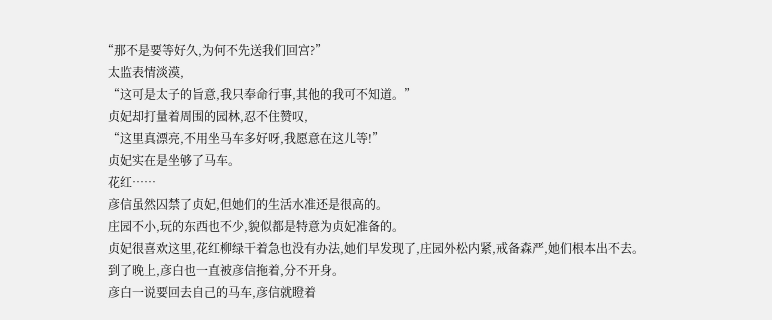“那不是要等好久,为何不先送我们回宫?”
  太监表情淡漠,
  “这可是太子的旨意,我只奉命行事,其他的我可不知道。”
  贞妃却打量着周围的园林,忍不住赞叹,
  “这里真漂亮,不用坐马车多好呀,我愿意在这儿等!”
  贞妃实在是坐够了马车。
  花红……
  彦信虽然囚禁了贞妃,但她们的生活水准还是很高的。
  庄园不小,玩的东西也不少,貌似都是特意为贞妃准备的。
  贞妃很喜欢这里,花红柳绿干着急也没有办法,她们早发现了,庄园外松内紧,戒备森严,她们根本出不去。
  到了晚上,彦白也一直被彦信拖着,分不开身。
  彦白一说要回去自己的马车,彦信就瞪着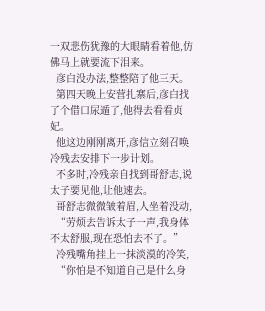一双悲伤犹豫的大眼睛看着他,仿佛马上就要流下泪来。
  彦白没办法,整整陪了他三天。
  第四天晚上安营扎寨后,彦白找了个借口尿遁了,他得去看看贞妃。
  他这边刚刚离开,彦信立刻召唤冷残去安排下一步计划。
  不多时,冷残亲自找到哥舒志,说太子要见他,让他速去。
  哥舒志微微皱着眉,人坐着没动,
  “劳烦去告诉太子一声,我身体不太舒服,现在恐怕去不了。”
  冷残嘴角挂上一抹淡漠的冷笑,
  “你怕是不知道自己是什么身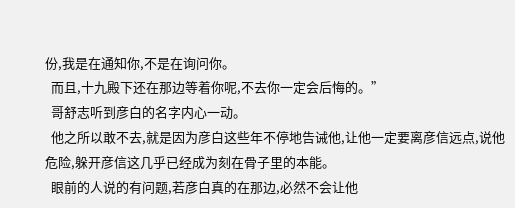份,我是在通知你,不是在询问你。
  而且,十九殿下还在那边等着你呢,不去你一定会后悔的。”
  哥舒志听到彦白的名字内心一动。
  他之所以敢不去,就是因为彦白这些年不停地告诫他,让他一定要离彦信远点,说他危险,躲开彦信这几乎已经成为刻在骨子里的本能。
  眼前的人说的有问题,若彦白真的在那边,必然不会让他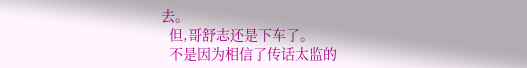去。
  但,哥舒志还是下车了。
  不是因为相信了传话太监的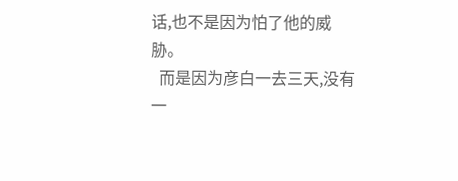话,也不是因为怕了他的威胁。
  而是因为彦白一去三天,没有一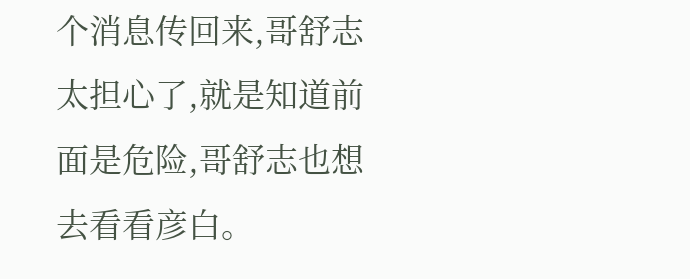个消息传回来,哥舒志太担心了,就是知道前面是危险,哥舒志也想去看看彦白。